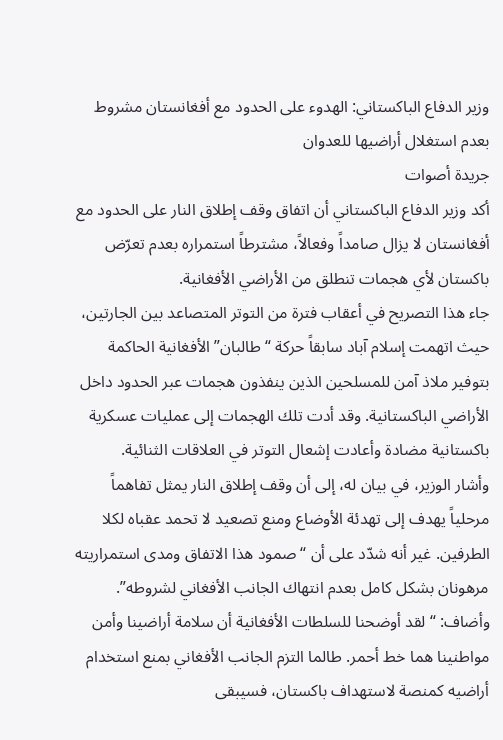وزير الدفاع الباكستاني: الهدوء على الحدود مع أفغانستان مشروط بعدم استغلال أراضيها للعدوان
جريدة أصوات
أكد وزير الدفاع الباكستاني أن اتفاق وقف إطلاق النار على الحدود مع أفغانستان لا يزال صامداً وفعالاً، مشترطاً استمراره بعدم تعرّض باكستان لأي هجمات تنطلق من الأراضي الأفغانية.
جاء هذا التصريح في أعقاب فترة من التوتر المتصاعد بين الجارتين، حيث اتهمت إسلام آباد سابقاً حركة “طالبان” الأفغانية الحاكمة بتوفير ملاذ آمن للمسلحين الذين ينفذون هجمات عبر الحدود داخل الأراضي الباكستانية. وقد أدت تلك الهجمات إلى عمليات عسكرية باكستانية مضادة وأعادت إشعال التوتر في العلاقات الثنائية.
وأشار الوزير، في بيان له، إلى أن وقف إطلاق النار يمثل تفاهماً مرحلياً يهدف إلى تهدئة الأوضاع ومنع تصعيد لا تحمد عقباه لكلا الطرفين. غير أنه شدّد على أن “صمود هذا الاتفاق ومدى استمراريته مرهونان بشكل كامل بعدم انتهاك الجانب الأفغاني لشروطه”.
وأضاف: “لقد أوضحنا للسلطات الأفغانية أن سلامة أراضينا وأمن مواطنينا هما خط أحمر. طالما التزم الجانب الأفغاني بمنع استخدام أراضيه كمنصة لاستهداف باكستان، فسيبقى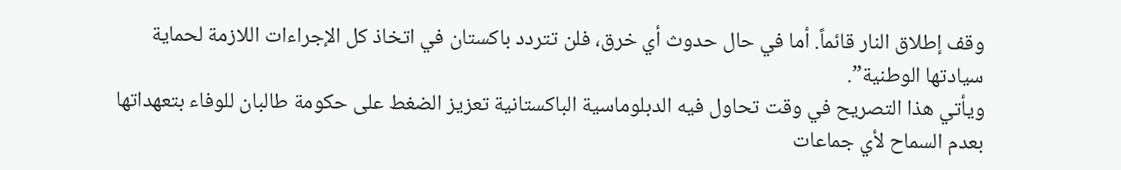وقف إطلاق النار قائماً. أما في حال حدوث أي خرق، فلن تتردد باكستان في اتخاذ كل الإجراءات اللازمة لحماية سيادتها الوطنية”.
ويأتي هذا التصريح في وقت تحاول فيه الدبلوماسية الباكستانية تعزيز الضغط على حكومة طالبان للوفاء بتعهداتها بعدم السماح لأي جماعات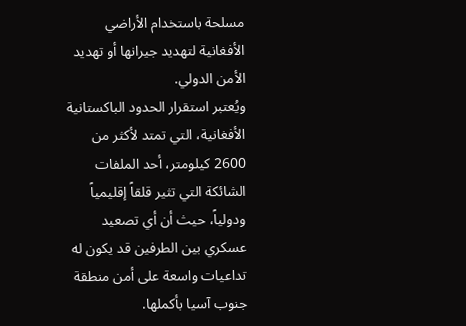مسلحة باستخدام الأراضي الأفغانية لتهديد جيرانها أو تهديد الأمن الدولي.
ويُعتبر استقرار الحدود الباكستانية الأفغانية، التي تمتد لأكثر من 2600 كيلومتر، أحد الملفات الشائكة التي تثير قلقاً إقليمياً ودولياً، حيث أن أي تصعيد عسكري بين الطرفين قد يكون له تداعيات واسعة على أمن منطقة جنوب آسيا بأكملها.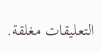التعليقات مغلقة.